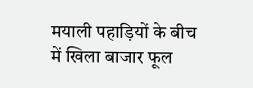मयाली पहाड़ियों के बीच में खिला बाजार फूल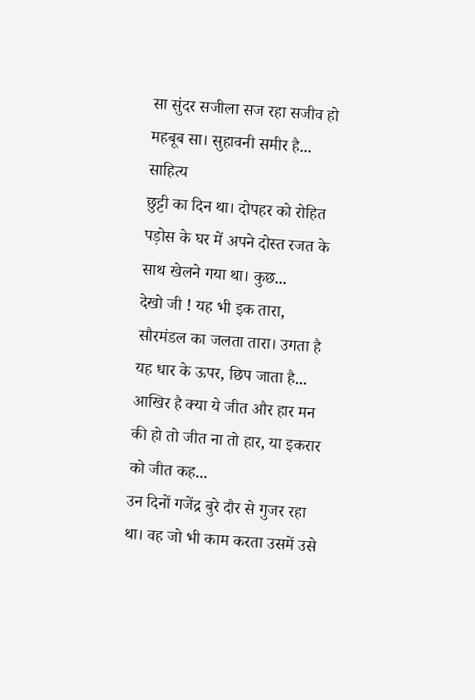सा सुंदर सजीला सज रहा सजीव हो महबूब सा। सुहावनी समीर है...
साहित्य
छुट्टी का दिन था। दोपहर को रोहित पड़ोस के घर में अपने दोस्त रजत के साथ खेलने गया था। कुछ...
देखो जी ! यह भी इक तारा, सौरमंडल का जलता तारा। उगता है यह धार के ऊपर, छिप जाता है...
आखिर है क्या ये जीत और हार मन की हो तो जीत ना तो हार, या इकरार को जीत कह...
उन दिनों गजेंद्र बुरे दौर से गुजर रहा था। वह जो भी काम करता उसमें उसे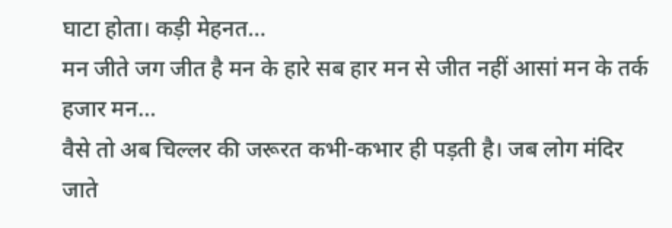घाटा होता। कड़ी मेहनत...
मन जीते जग जीत है मन के हारे सब हार मन से जीत नहीं आसां मन के तर्क हजार मन...
वैसे तो अब चिल्लर की जरूरत कभी-कभार ही पड़ती है। जब लोग मंदिर जाते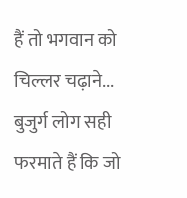हैं तो भगवान को चिल्लर चढ़ाने...
बुजुर्ग लोग सही फरमाते हैं कि जो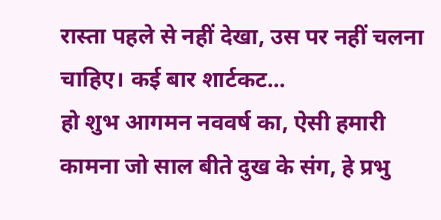रास्ता पहले से नहीं देखा, उस पर नहीं चलना चाहिए। कई बार शार्टकट...
हो शुभ आगमन नववर्ष का, ऐसी हमारी कामना जो साल बीते दुख के संग, हे प्रभु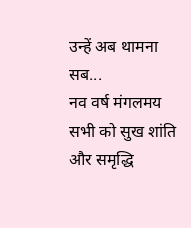उन्हें अब थामना सब...
नव वर्ष मंगलमय सभी को सुख शांति और समृद्धि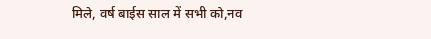मिले, वर्ष बाईस साल में सभी को,नव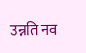उन्नति नव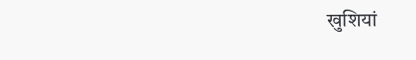खुशियां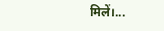मिलें।...